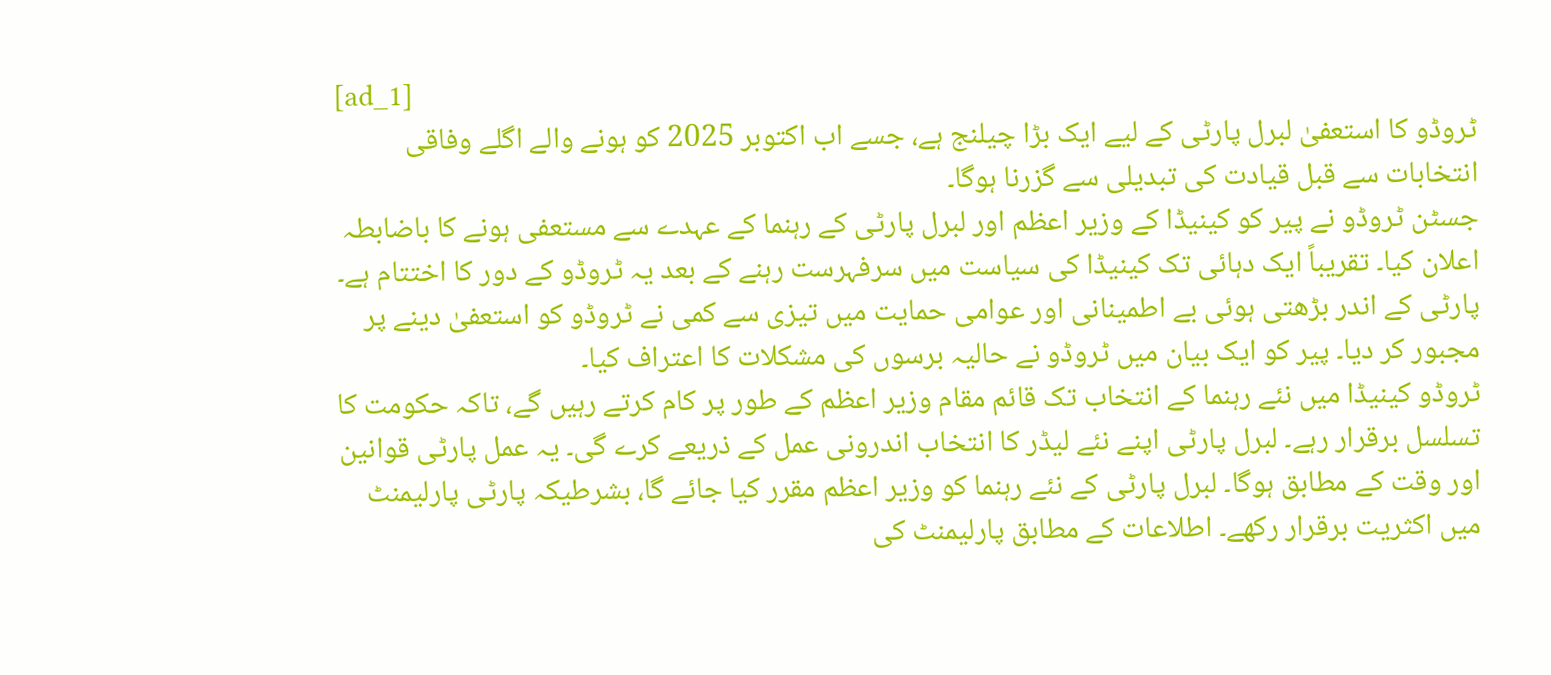[ad_1]
ٹروڈو کا استعفیٰ لبرل پارٹی کے لیے ایک بڑا چیلنج ہے، جسے اب اکتوبر 2025 کو ہونے والے اگلے وفاقی انتخابات سے قبل قیادت کی تبدیلی سے گزرنا ہوگا۔
جسٹن ٹروڈو نے پیر کو کینیڈا کے وزیر اعظم اور لبرل پارٹی کے رہنما کے عہدے سے مستعفی ہونے کا باضابطہ اعلان کیا۔ تقریباً ایک دہائی تک کینیڈا کی سیاست میں سرفہرست رہنے کے بعد یہ ٹروڈو کے دور کا اختتام ہے۔ پارٹی کے اندر بڑھتی ہوئی بے اطمینانی اور عوامی حمایت میں تیزی سے کمی نے ٹروڈو کو استعفیٰ دینے پر مجبور کر دیا۔ پیر کو ایک بیان میں ٹروڈو نے حالیہ برسوں کی مشکلات کا اعتراف کیا۔
ٹروڈو کینیڈا میں نئے رہنما کے انتخاب تک قائم مقام وزیر اعظم کے طور پر کام کرتے رہیں گے، تاکہ حکومت کا تسلسل برقرار رہے۔ لبرل پارٹی اپنے نئے لیڈر کا انتخاب اندرونی عمل کے ذریعے کرے گی۔ یہ عمل پارٹی قوانین اور وقت کے مطابق ہوگا۔ لبرل پارٹی کے نئے رہنما کو وزیر اعظم مقرر کیا جائے گا، بشرطیکہ پارٹی پارلیمنٹ میں اکثریت برقرار رکھے۔ اطلاعات کے مطابق پارلیمنٹ کی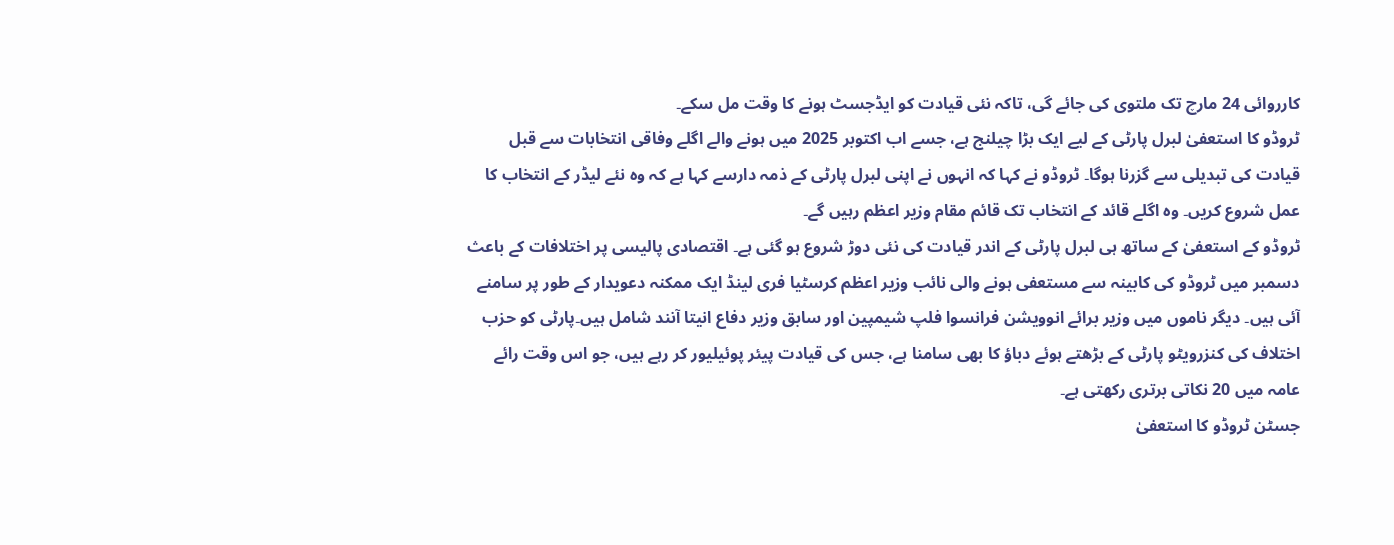کارروائی 24 مارچ تک ملتوی کی جائے گی، تاکہ نئی قیادت کو ایڈجسٹ ہونے کا وقت مل سکے۔
ٹروڈو کا استعفیٰ لبرل پارٹی کے لیے ایک بڑا چیلنج ہے، جسے اب اکتوبر 2025 میں ہونے والے اگلے وفاقی انتخابات سے قبل قیادت کی تبدیلی سے گزرنا ہوگا۔ ٹروڈو نے کہا کہ انہوں نے اپنی لبرل پارٹی کے ذمہ دارسے کہا ہے کہ وہ نئے لیڈر کے انتخاب کا عمل شروع کریں۔ وہ اگلے قائد کے انتخاب تک قائم مقام وزیر اعظم رہیں گے۔
ٹروڈو کے استعفیٰ کے ساتھ ہی لبرل پارٹی کے اندر قیادت کی نئی دوڑ شروع ہو گئی ہے۔ اقتصادی پالیسی پر اختلافات کے باعث دسمبر میں ٹروڈو کی کابینہ سے مستعفی ہونے والی نائب وزیر اعظم کرسٹیا فری لینڈ ایک ممکنہ دعویدار کے طور پر سامنے آئی ہیں۔ دیگر ناموں میں وزیر برائے انوویشن فرانسوا فلپ شیمپین اور سابق وزیر دفاع انیتا آنند شامل ہیں۔پارٹی کو حزب اختلاف کی کنزرویٹو پارٹی کے بڑھتے ہوئے دباؤ کا بھی سامنا ہے، جس کی قیادت پیئر پوئیلیور کر رہے ہیں، جو اس وقت رائے عامہ میں 20 نکاتی برتری رکھتی ہے۔
جسٹن ٹروڈو کا استعفیٰ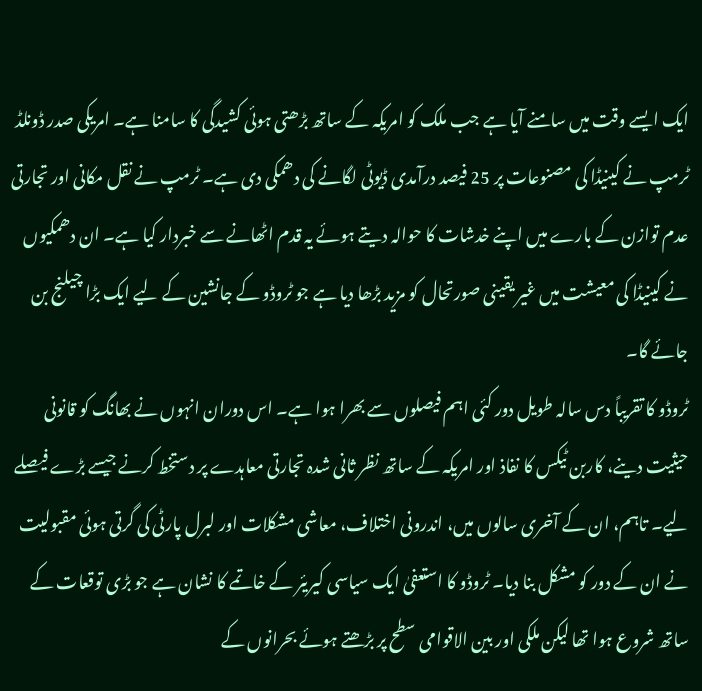ایک ایسے وقت میں سامنے آیا ہے جب ملک کو امریکہ کے ساتھ بڑھتی ہوئی کشیدگی کا سامنا ہے۔ امریکی صدر ڈونلڈ ٹرمپ نے کینیڈا کی مصنوعات پر 25 فیصد درآمدی ڈیوٹی لگانے کی دھمکی دی ہے۔ ٹرمپ نے نقل مکانی اور تجارتی عدم توازن کے بارے میں اپنے خدشات کا حوالہ دیتے ہوئے یہ قدم اٹھانے سے خبردار کیا ہے۔ ان دھمکیوں نے کینیڈا کی معیشت میں غیر یقینی صورتحال کو مزید بڑھا دیا ہے جو ٹروڈو کے جانشین کے لیے ایک بڑا چیلنج بن جائے گا۔
ٹروڈو کا تقریباً دس سالہ طویل دور کئی اہم فیصلوں سے بھرا ہوا ہے۔ اس دوران انہوں نے بھانگ کو قانونی حیثیت دینے، کاربن ٹیکس کا نفاذ اور امریکہ کے ساتھ نظر ثانی شدہ تجارتی معاہدے پر دستخط کرنے جیسے بڑے فیصلے لیے۔ تاہم، ان کے آخری سالوں میں، اندرونی اختلاف، معاشی مشکلات اور لبرل پارٹی کی گرتی ہوئی مقبولیت نے ان کے دور کو مشکل بنا دیا۔ ٹروڈو کا استعفیٰ ایک سیاسی کیریئر کے خاتمے کا نشان ہے جو بڑی توقعات کے ساتھ شروع ہوا تھا لیکن ملکی اور بین الاقوامی سطح پر بڑھتے ہوئے بحرانوں کے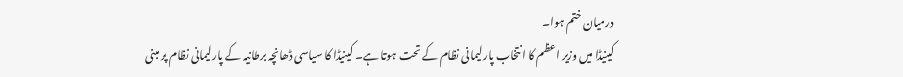درمیان ختم ہوا۔
کینیڈا میں وزیر اعظم کا انتخاب پارلیمانی نظام کے تحت ہوتا ہے۔ کینیڈا کا سیاسی ڈھانچہ برطانیہ کے پارلیمانی نظام پر مبنی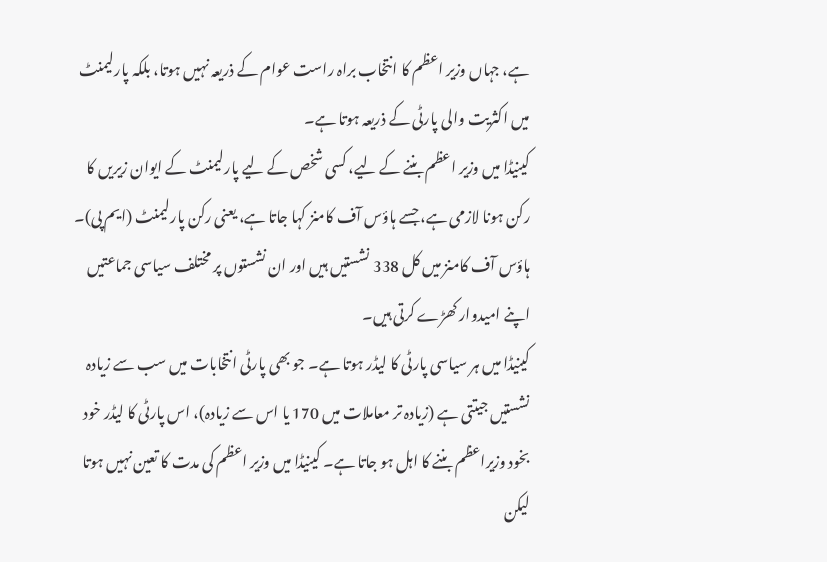ہے، جہاں وزیر اعظم کا انتخاب براہ راست عوام کے ذریعہ نہیں ہوتا، بلکہ پارلیمنٹ میں اکثریت والی پارٹی کے ذریعہ ہوتا ہے۔
کینیڈا میں وزیر اعظم بننے کے لیے، کسی شخص کے لیے پارلیمنٹ کے ایوان زیریں کا رکن ہونا لازمی ہے، جسے ہاؤس آف کامنز کہا جاتا ہے، یعنی رکن پارلیمنٹ (ایم پی)۔ ہاؤس آف کامنز میں کل 338 نشستیں ہیں اور ان نشستوں پر مختلف سیاسی جماعتیں اپنے امیدوار کھڑے کرتی ہیں۔
کینیڈا میں ہر سیاسی پارٹی کا لیڈر ہوتا ہے۔ جو بھی پارٹی انتخابات میں سب سے زیادہ نشستیں جیتتی ہے (زیادہ تر معاملات میں 170 یا اس سے زیادہ)، اس پارٹی کا لیڈر خود بخود وزیراعظم بننے کا اہل ہو جاتا ہے۔ کینیڈا میں وزیر اعظم کی مدت کا تعین نہیں ہوتا لیکن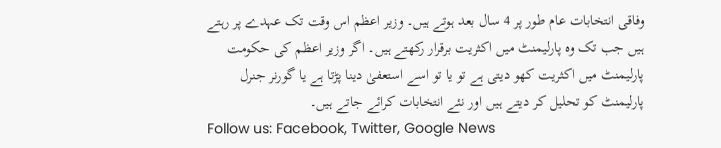وفاقی انتخابات عام طور پر 4 سال بعد ہوتے ہیں۔ وزیر اعظم اس وقت تک عہدے پر رہتے ہیں جب تک وہ پارلیمنٹ میں اکثریت برقرار رکھتے ہیں۔ اگر وزیر اعظم کی حکومت پارلیمنٹ میں اکثریت کھو دیتی ہے تو یا تو اسے استعفیٰ دینا پڑتا ہے یا گورنر جنرل پارلیمنٹ کو تحلیل کر دیتے ہیں اور نئے انتخابات کرائے جاتے ہیں۔
Follow us: Facebook, Twitter, Google News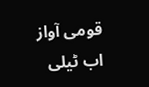قومی آواز اب ٹیلی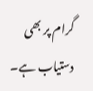گرام پر بھی دستیاب ہے۔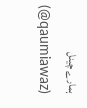ہمارے چینل (qaumiawaz@)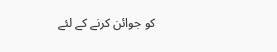کو جوائن کرنے کے لئے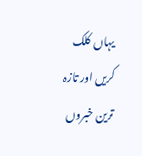یہاں کلک کریں اور تازہ ترین خبروں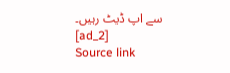سے اپ ڈیٹ رہیں۔
[ad_2]
Source link